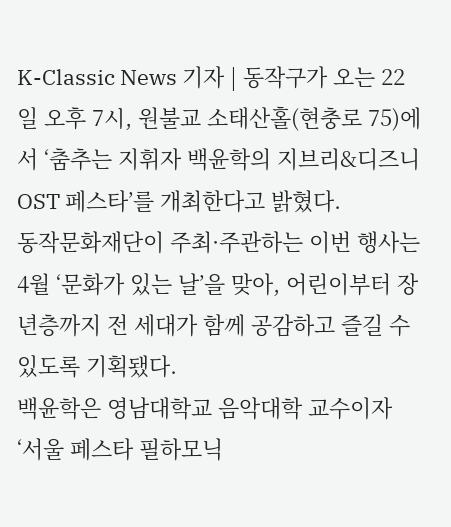K-Classic News 기자 | 동작구가 오는 22일 오후 7시, 원불교 소태산홀(현충로 75)에서 ‘춤추는 지휘자 백윤학의 지브리&디즈니 OST 페스타’를 개최한다고 밝혔다.
동작문화재단이 주최·주관하는 이번 행사는 4월 ‘문화가 있는 날’을 맞아, 어린이부터 장년층까지 전 세대가 함께 공감하고 즐길 수 있도록 기획됐다.
백윤학은 영남대학교 음악대학 교수이자 ‘서울 페스타 필하모닉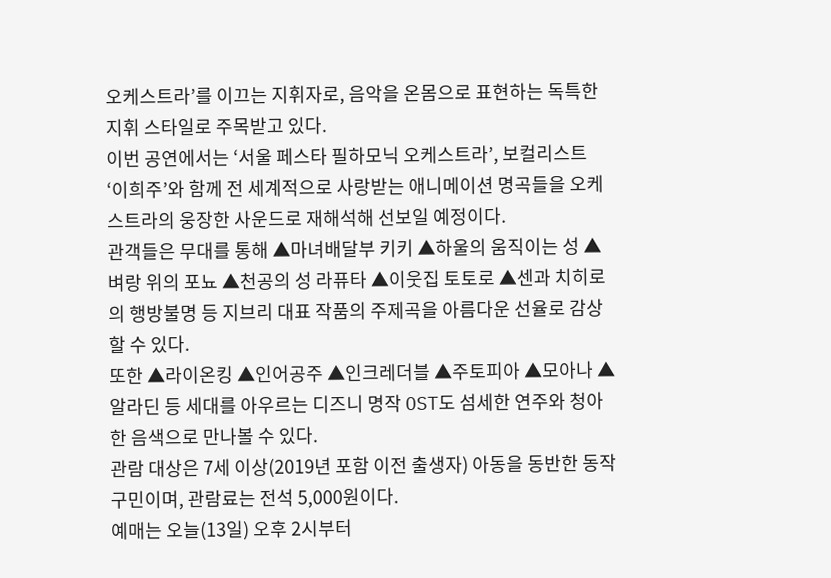오케스트라’를 이끄는 지휘자로, 음악을 온몸으로 표현하는 독특한 지휘 스타일로 주목받고 있다.
이번 공연에서는 ‘서울 페스타 필하모닉 오케스트라’, 보컬리스트 ‘이희주’와 함께 전 세계적으로 사랑받는 애니메이션 명곡들을 오케스트라의 웅장한 사운드로 재해석해 선보일 예정이다.
관객들은 무대를 통해 ▲마녀배달부 키키 ▲하울의 움직이는 성 ▲벼랑 위의 포뇨 ▲천공의 성 라퓨타 ▲이웃집 토토로 ▲센과 치히로의 행방불명 등 지브리 대표 작품의 주제곡을 아름다운 선율로 감상할 수 있다.
또한 ▲라이온킹 ▲인어공주 ▲인크레더블 ▲주토피아 ▲모아나 ▲알라딘 등 세대를 아우르는 디즈니 명작 OST도 섬세한 연주와 청아한 음색으로 만나볼 수 있다.
관람 대상은 7세 이상(2019년 포함 이전 출생자) 아동을 동반한 동작구민이며, 관람료는 전석 5,000원이다.
예매는 오늘(13일) 오후 2시부터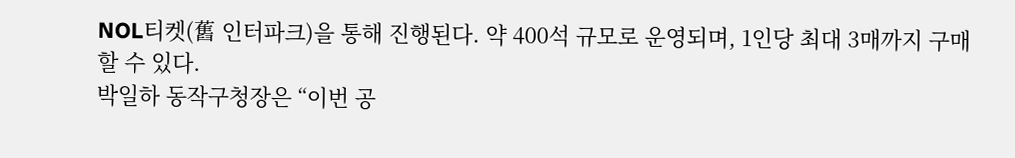NOL티켓(舊 인터파크)을 통해 진행된다. 약 400석 규모로 운영되며, 1인당 최대 3매까지 구매할 수 있다.
박일하 동작구청장은 “이번 공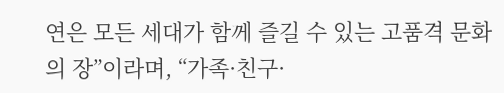연은 모든 세대가 함께 즐길 수 있는 고품격 문화의 장”이라며, “가족·친구·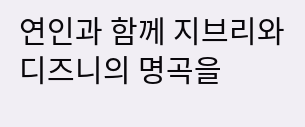연인과 함께 지브리와 디즈니의 명곡을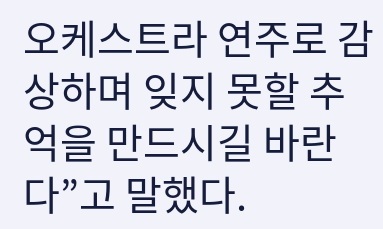오케스트라 연주로 감상하며 잊지 못할 추억을 만드시길 바란다”고 말했다.